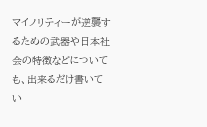マイノリティーが逆襲するための武器や日本社会の特徴などについても、出来るだけ書いてい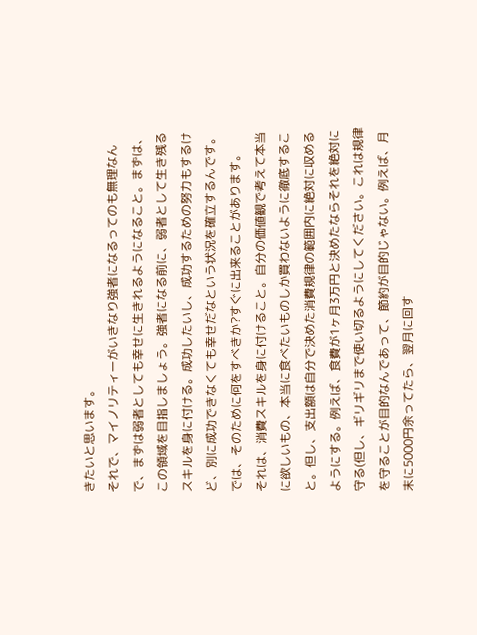きたいと思います。
それで、マイノリティーがいきなり強者になるってのも無理なんで、まずは弱者としても幸せに生きれるようになること。まずは、この領域を目指しましょう。強者になる前に、弱者として生き残るスキルを身に付ける。成功したいし、成功するための努力もするけど、別に成功できなくても幸せだなという状況を確立するんです。
では、そのために何をすべきか?すぐに出来ることがあります。
それは、消費スキルを身に付けること。自分の価値観で考えて本当に欲しいもの、本当に食べたいものしか買わないように徹底すること。但し、支出額は自分で決めた消費規律の範囲内に絶対に収めるようにする。例えば、食費が1ヶ月3万円と決めたならそれを絶対に守る(但し、ギリギリまで使い切るようにしてください。これは規律を守ることが目的なんであって、節約が目的じゃない。例えば、月末に5000円余ってたら、翌月に回す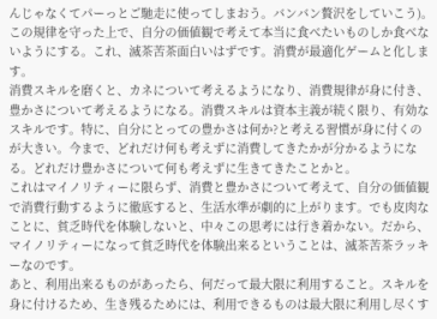んじゃなくてパーっとご馳走に使ってしまおう。バンバン贅沢をしていこう)。この規律を守った上で、自分の価値観で考えて本当に食べたいものしか食べないようにする。これ、滅茶苦茶面白いはずです。消費が最適化ゲームと化します。
消費スキルを磨くと、カネについて考えるようになり、消費規律が身に付き、豊かさについて考えるようになる。消費スキルは資本主義が続く限り、有効なスキルです。特に、自分にとっての豊かさは何か?と考える習慣が身に付くのが大きい。今まで、どれだけ何も考えずに消費してきたかが分かるようになる。どれだけ豊かさについて何も考えずに生きてきたことかと。
これはマイノリティーに限らず、消費と豊かさについて考えて、自分の価値観で消費行動するように徹底すると、生活水準が劇的に上がります。でも皮肉なことに、貧乏時代を体験しないと、中々この思考には行き着かない。だから、マイノリティーになって貧乏時代を体験出来るということは、滅茶苦茶ラッキーなのです。
あと、利用出来るものがあったら、何だって最大限に利用すること。スキルを身に付けるため、生き残るためには、利用できるものは最大限に利用し尽くす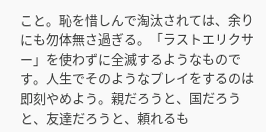こと。恥を惜しんで淘汰されては、余りにも勿体無さ過ぎる。「ラストエリクサー」を使わずに全滅するようなものです。人生でそのようなプレイをするのは即刻やめよう。親だろうと、国だろうと、友達だろうと、頼れるも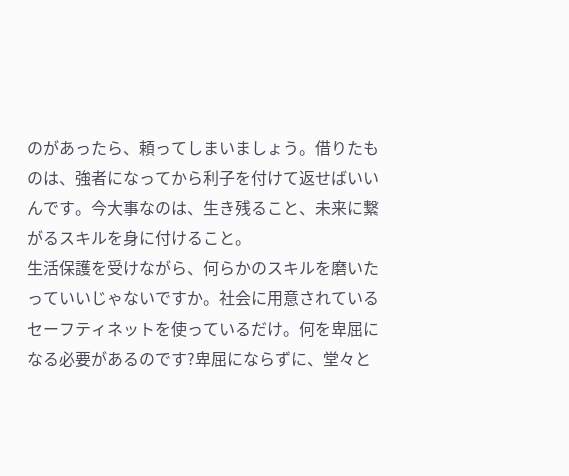のがあったら、頼ってしまいましょう。借りたものは、強者になってから利子を付けて返せばいいんです。今大事なのは、生き残ること、未来に繋がるスキルを身に付けること。
生活保護を受けながら、何らかのスキルを磨いたっていいじゃないですか。社会に用意されているセーフティネットを使っているだけ。何を卑屈になる必要があるのです?卑屈にならずに、堂々と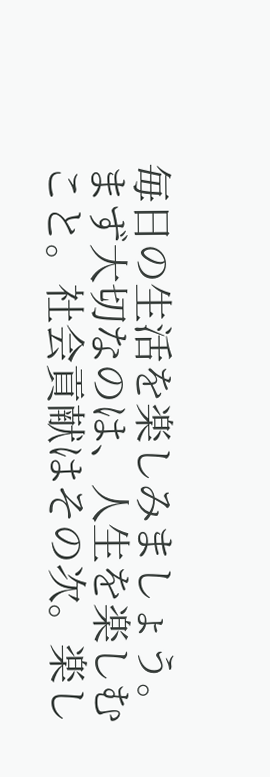毎日の生活を楽しみましょう。まず大切なのは、人生を楽しむこと。社会貢献はその次。楽し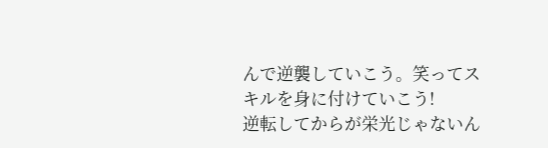んで逆襲していこう。笑ってスキルを身に付けていこう!
逆転してからが栄光じゃないん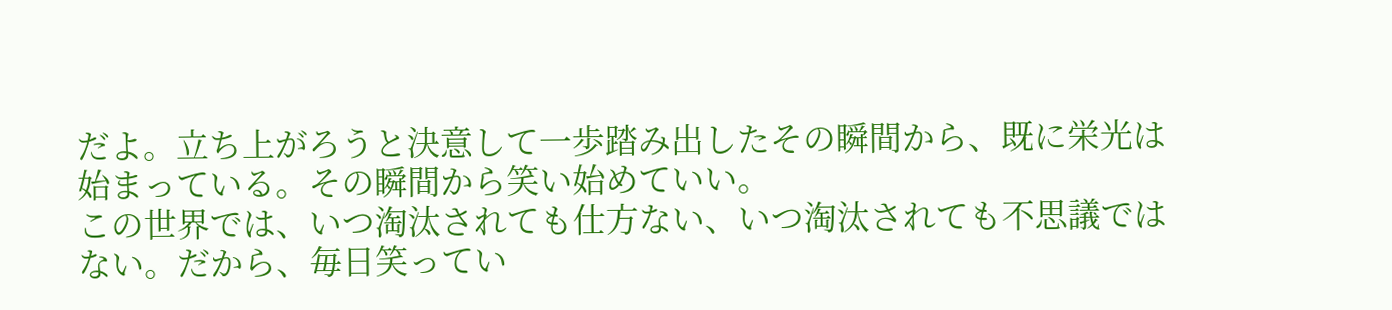だよ。立ち上がろうと決意して一歩踏み出したその瞬間から、既に栄光は始まっている。その瞬間から笑い始めていい。
この世界では、いつ淘汰されても仕方ない、いつ淘汰されても不思議ではない。だから、毎日笑ってい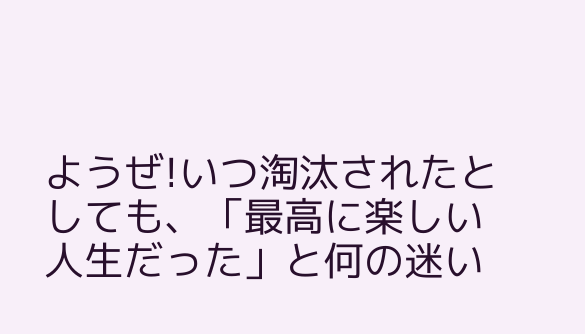ようぜ!いつ淘汰されたとしても、「最高に楽しい人生だった」と何の迷い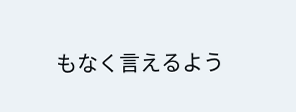もなく言えるよう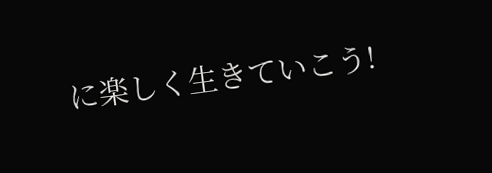に楽しく生きていこう!